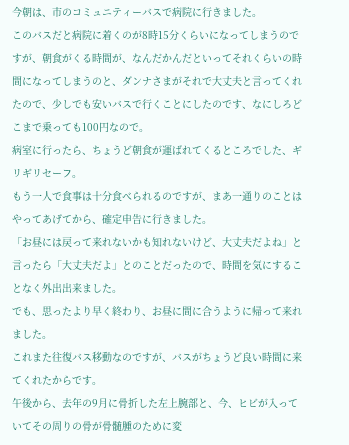今朝は、市のコミュニティーバスで病院に行きました。
このバスだと病院に着くのが8時15分くらいになってしまうのですが、朝食がくる時間が、なんだかんだといってそれくらいの時間になってしまうのと、ダンナさまがそれで大丈夫と言ってくれたので、少しでも安いバスで行くことにしたのです、なにしろどこまで乗っても100円なので。
病室に行ったら、ちょうど朝食が運ばれてくるところでした、ギリギリセーフ。
もう一人で食事は十分食べられるのですが、まあ一通りのことはやってあげてから、確定申告に行きました。
「お昼には戻って来れないかも知れないけど、大丈夫だよね」と言ったら「大丈夫だよ」とのことだったので、時間を気にすることなく外出出来ました。
でも、思ったより早く終わり、お昼に間に合うように帰って来れました。
これまた往復バス移動なのですが、バスがちょうど良い時間に来てくれたからです。
午後から、去年の9月に骨折した左上腕部と、今、ヒビが入っていてその周りの骨が骨髄腫のために変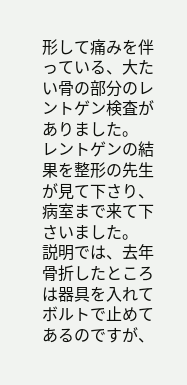形して痛みを伴っている、大たい骨の部分のレントゲン検査がありました。
レントゲンの結果を整形の先生が見て下さり、病室まで来て下さいました。
説明では、去年骨折したところは器具を入れてボルトで止めてあるのですが、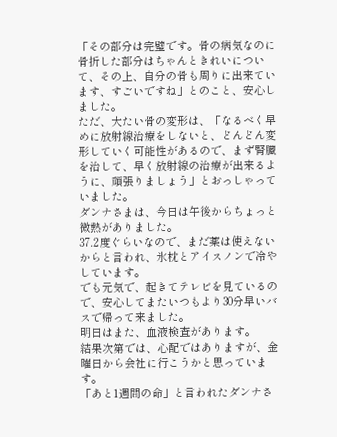「その部分は完璧です。骨の病気なのに骨折した部分はちゃんときれいについて、その上、自分の骨も周りに出来ています、すごいですね」とのこと、安心しました。
ただ、大たい骨の変形は、「なるべく早めに放射線治療をしないと、どんどん変形していく可能性があるので、まず腎臓を治して、早く放射線の治療が出来るように、頑張りましょう」とおっしゃっていました。
ダンナさまは、今日は午後からちょっと微熱がありました。
37.2度ぐらいなので、まだ薬は使えないからと言われ、氷枕とアイスノンで冷やしています。
でも元気で、起きてテレビを見ているので、安心してまたいつもより30分早いバスで帰って来ました。
明日はまた、血液検査があります。
結果次第では、心配ではありますが、金曜日から会社に行こうかと思っています。
「あと1週間の命」と言われたダンナさ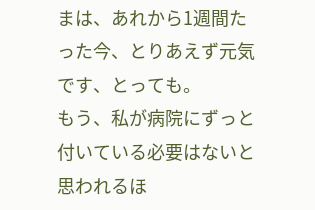まは、あれから1週間たった今、とりあえず元気です、とっても。
もう、私が病院にずっと付いている必要はないと思われるほ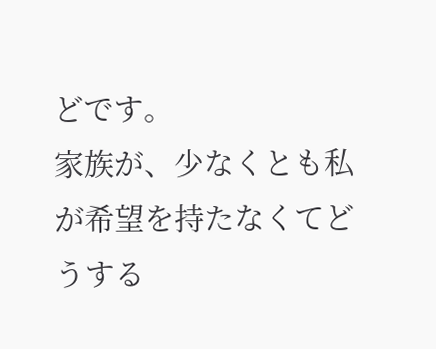どです。
家族が、少なくとも私が希望を持たなくてどうする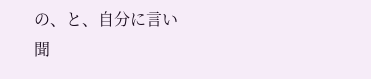の、と、自分に言い聞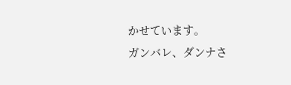かせています。
ガンバレ、ダンナさ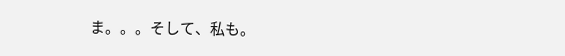ま。。。そして、私も。